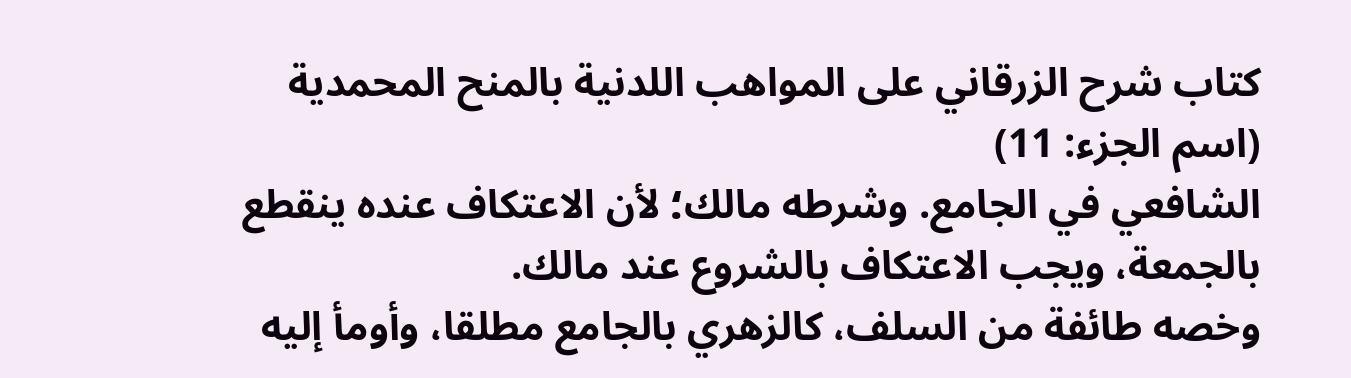كتاب شرح الزرقاني على المواهب اللدنية بالمنح المحمدية (اسم الجزء: 11)
الشافعي في الجامع. وشرطه مالك؛ لأن الاعتكاف عنده ينقطع بالجمعة، ويجب الاعتكاف بالشروع عند مالك.
وخصه طائفة من السلف، كالزهري بالجامع مطلقا، وأومأ إليه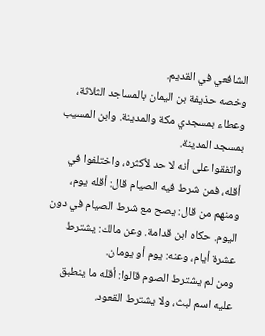الشافعي في القديم.
وخصه حذيفة بن اليمان بالمساجد الثلاثة، وعطاء بمسجدي مكة والمدينة. وابن المسيب بمسجد المدينة.
واتفقوا على أنه لا حد لأكثره، واختلفوا في أقله، فمن شرط فيه الصيام قال: أقله يوم، ومنهم من قال: يصح مع شرط الصيام في دون اليوم. حكاه ابن قدامة. وعن مالك: يشترط عشرة أيام، وعنه: يوم أو يومان.
ومن لم يشترط الصوم قالوا: أقله ما ينطبق عليه اسم لبث، ولا يشترط القعود.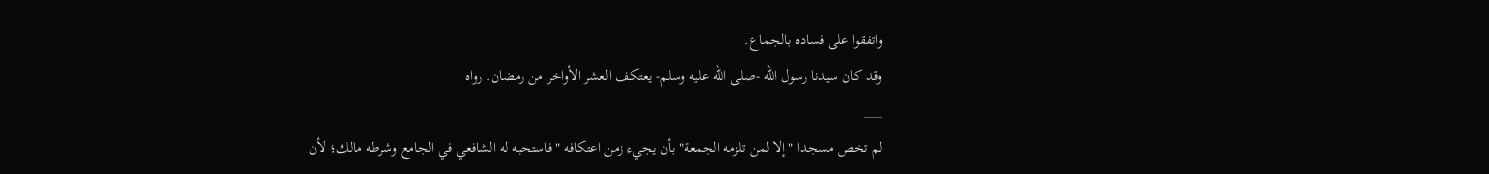واتفقوا على فساده بالجماع.
وقد كان سيدنا رسول الله -صلى الله عليه وسلم- يعتكف العشر الأواخر من رمضان. رواه
___
لم تخص مسجدا "إلا لمن تلزمه الجمعة" بأن يجيء زمن اعتكافه "فاستحبه له الشافعي في الجامع وشرطه مالك؛ لأن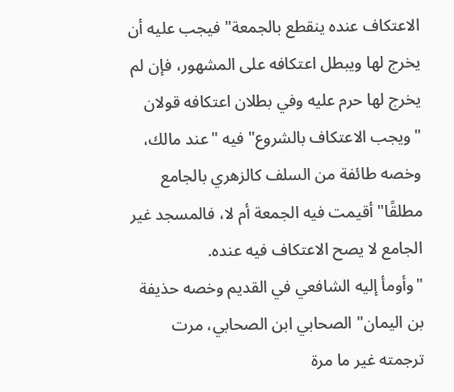الاعتكاف عنده ينقطع بالجمعة" فيجب عليه أن يخرج لها ويبطل اعتكافه على المشهور، فإن لم يخرج لها حرم عليه وفي بطلان اعتكافه قولان "ويجب الاعتكاف بالشروع" فيه "عند مالك، وخصه طائفة من السلف كالزهري بالجامع مطلقًا" أقيمت فيه الجمعة أم لا، فالمسجد غير الجامع لا يصح الاعتكاف فيه عنده.
"وأومأ إليه الشافعي في القديم وخصه حذيفة بن اليمان" الصحابي ابن الصحابي، مرت ترجمته غير ما مرة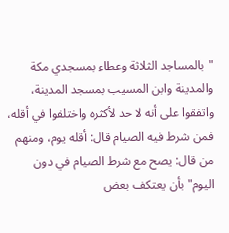"بالمساجد الثلاثة وعطاء بمسجدي مكة والمدينة وابن المسيب بمسجد المدينة، واتفقوا على أنه لا حد لأكثره واختلفوا في أقله، فمن شرط فيه الصيام قال: أقله يوم، ومنهم من قال: يصح مع شرط الصيام في دون اليوم" بأن يعتكف بعض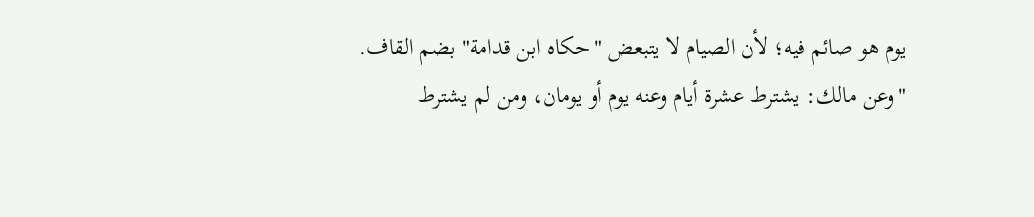يوم هو صائم فيه؛ لأن الصيام لا يتبعض "حكاه ابن قدامة" بضم القاف.
"وعن مالك: يشترط عشرة أيام وعنه يوم أو يومان، ومن لم يشترط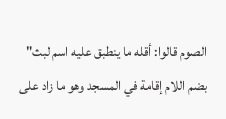الصوم قالوا: أقله ما ينطبق عليه اسم لبث" بضم اللام إقامة في المسجد وهو ما زاد على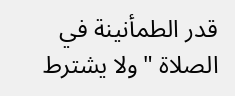قدر الطمأنينة في الصلاة "ولا يشترط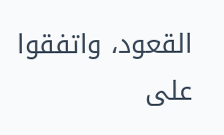القعود، واتفقوا على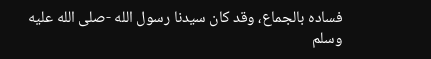فساده بالجماع، وقد كان سيدنا رسول الله -صلى الله عليه وسلم